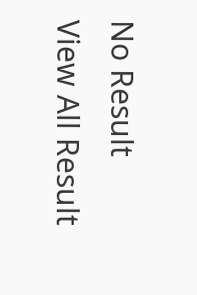No Result
View All Result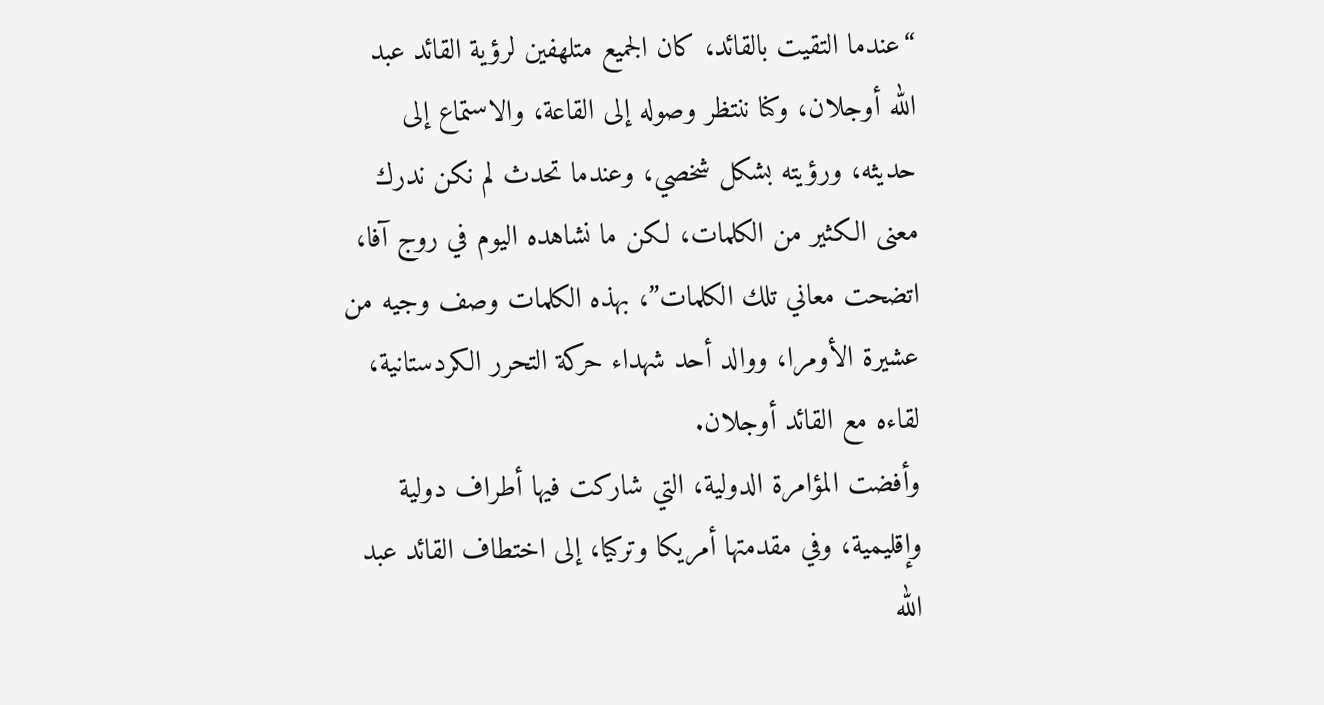“عندما التقيت بالقائد، كان الجميع متلهفين لرؤية القائد عبد الله أوجلان، وكنا ننتظر وصوله إلى القاعة، والاستماع إلى حديثه، ورؤيته بشكل شخصي، وعندما تحدث لم نكن ندرك معنى الكثير من الكلمات، لكن ما نشاهده اليوم في روج آفا، اتضحت معاني تلك الكلمات”، بهذه الكلمات وصف وجيه من عشيرة الأومرا، ووالد أحد شهداء حركة التحرر الكردستانية، لقاءه مع القائد أوجلان.
وأفضت المؤامرة الدولية، التي شاركت فيها أطراف دولية وإقليمية، وفي مقدمتها أمريكا وتركيا، إلى اختطاف القائد عبد الله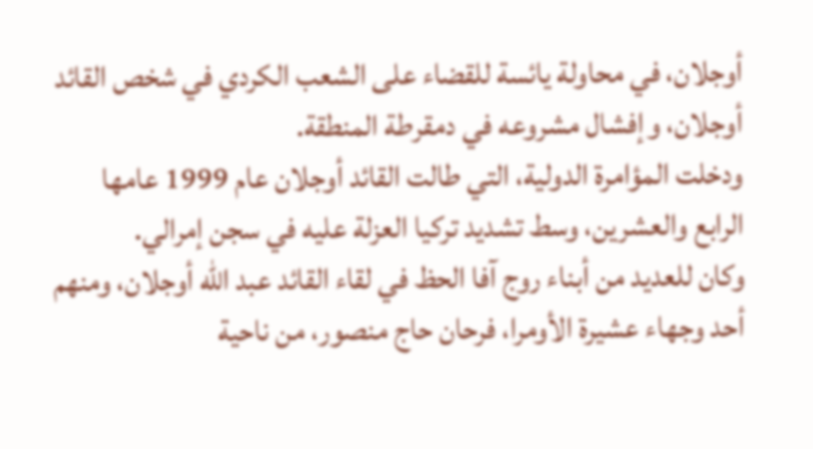أوجلان، في محاولة يائسة للقضاء على الشعب الكردي في شخص القائد أوجلان، وإفشال مشروعه في دمقرطة المنطقة.
ودخلت المؤامرة الدولية، التي طالت القائد أوجلان عام 1999 عامها الرابع والعشرين، وسط تشديد تركيا العزلة عليه في سجن إمرالي.
وكان للعديد من أبناء روج آفا الحظ في لقاء القائد عبد الله أوجلان، ومنهم أحد وجهاء عشيرة الأومرا، فرحان حاج منصور، من ناحية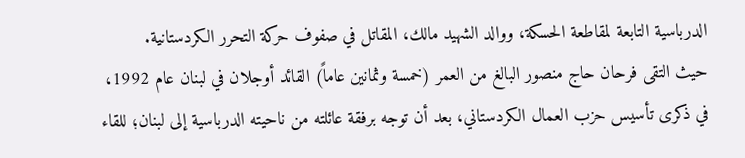الدرباسية التابعة لمقاطعة الحسكة، ووالد الشهيد مالك، المقاتل في صفوف حركة التحرر الكردستانية.
حيث التقى فرحان حاج منصور البالغ من العمر (خمسة وثمانين عاماً) القائد أوجلان في لبنان عام 1992، في ذكرى تأسيس حزب العمال الكردستاني، بعد أن توجه برفقة عائلته من ناحيته الدرباسية إلى لبنان؛ للقاء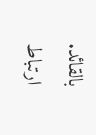بالقائد.
ارتباط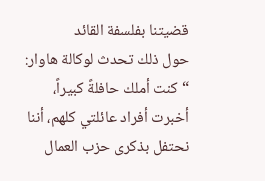قضيتنا بفلسفة القائد
حول ذلك تحدث لوكالة هاوار: “كنت أملك حافلةً كبيراً، أخبرت أفراد عائلتي كلهم، أننا نحتفل بذكرى حزب العمال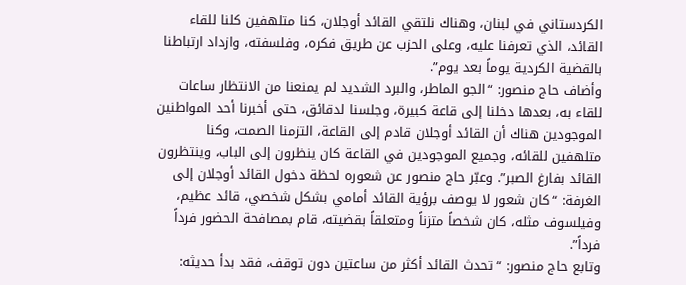الكردستاني في لبنان، وهناك نلتقي القائد أوجلان، كنا متلهفين كلنا للقاء القائد، الذي تعرفنا عليه، وعلى الحزب عن طريق فكره، وفلسفته، وازداد ارتباطنا بالقضية الكردية يوماً بعد يوم”.
وأضاف حاج منصور: “الجو الماطر، والبرد الشديد لم يمنعنا من الانتظار ساعات للقاء به، بعدها دخلنا إلى قاعة كبيرة، وجلسنا لدقائق، حتى أخبرنا أحد المواطنين الموجودين هناك أن القائد أوجلان قادم إلى القاعة، التزمنا الصمت، وكنا متلهفين للقائه، وجميع الموجودين في القاعة كان ينظرون إلى الباب، وينتظرون القائد بفارغ الصبر”. وعبّر حاج منصور عن شعوره لحظة دخول القائد أوجلان إلى الغرفة: “كان شعور لا يوصف برؤية القائد أمامي بشكل شخصي، قائد عظيم، وفيلسوف مثله، كان شخصاً متزناً ومتعلقاً بقضيته، قام بمصافحة الحضور فرداً فرداً”.
وتابع حاج منصور: “تحدث القائد أكثر من ساعتين دون توقف، فقد بدأ حديثه: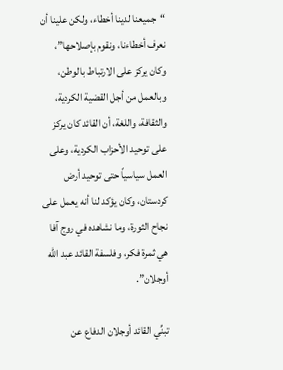“جميعنا لدينا أخطاء، ولكن علينا أن نعرف أخطاءنا، ونقوم بإصلاحها”، وكان يركز على الارتباط بالوطن، وبالعمل من أجل القضية الكردية، والثقافة، واللغة، أن القائد كان يركز على توحيد الأحزاب الكردية، وعلى العمل سياسياً حتى توحيد أرض كردستان، وكان يؤكد لنا أنه يعمل على نجاح الثورة، وما نشاهده في روج آفا هي ثمرة فكر، وفلسفة القائد عبد الله أوجلان”.

تبنِّي القائد أوجلان الدفاع عن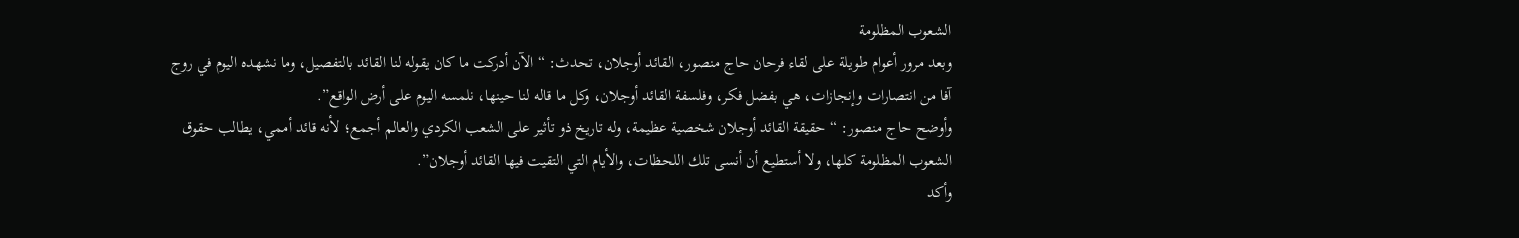الشعوب المظلومة
وبعد مرور أعوام طويلة على لقاء فرحان حاج منصور، القائد أوجلان، تحدث: “الآن أدركت ما كان يقوله لنا القائد بالتفصيل، وما نشهده اليوم في روج آفا من انتصارات وإنجازات، هي بفضل فكر، وفلسفة القائد أوجلان، وكل ما قاله لنا حينها، نلمسه اليوم على أرض الواقع”.
وأوضح حاج منصور: “حقيقة القائد أوجلان شخصية عظيمة، وله تاريخ ذو تأثير على الشعب الكردي والعالم أجمع؛ لأنه قائد أممي، يطالب حقوق الشعوب المظلومة كلها، ولا أستطيع أن أنسى تلك اللحظات، والأيام التي التقيت فيها القائد أوجلان”.
وأكد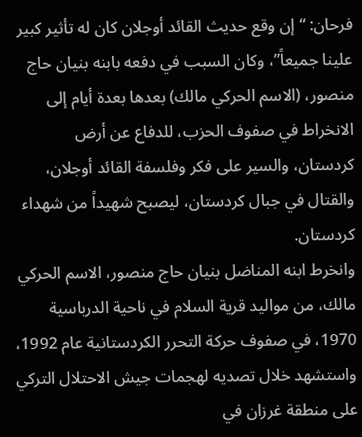فرحان: “إن وقع حديث القائد أوجلان كان له تأثير كبير علينا جميعاً”، وكان السبب في دفعه بابنه بنيان حاج منصور، (الاسم الحركي مالك) بعدها بعدة أيام إلى الانخراط في صفوف الحزب، للدفاع عن أرض كردستان، والسير على فكر وفلسفة القائد أوجلان، والقتال في جبال كردستان، ليصبح شهيداً من شهداء كردستان.
وانخرط ابنه المناضل بنيان حاج منصور، الاسم الحركي مالك، من مواليد قرية السلام في ناحية الدرباسية 1970، في صفوف حركة التحرر الكردستانية عام 1992، واستشهد خلال تصديه لهجمات جيش الاحتلال التركي على منطقة غرزان في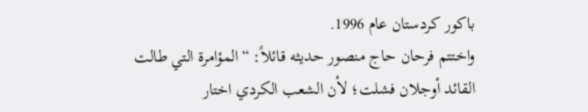باكور كردستان عام 1996.
واختتم فرحان حاج منصور حديثه قائلاً: “المؤامرة التي طالت القائد أوجلان فشلت؛ لأن الشعب الكردي اختار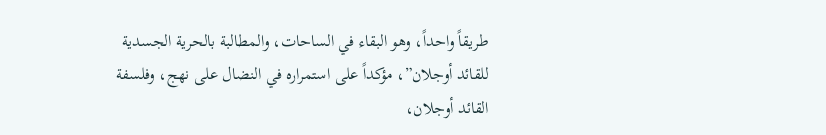طريقاً واحداً، وهو البقاء في الساحات، والمطالبة بالحرية الجسدية للقائد أوجلان”، مؤكداً على استمراره في النضال على نهج، وفلسفة القائد أوجلان،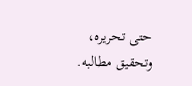حتى تحريره، وتحقيق مطالبه.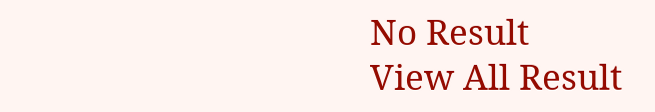No Result
View All Result